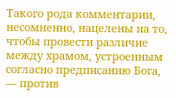Такого рода комментарии, несомненно, нацелены на то, чтобы провести различие между храмом, устроенным согласно предписанию Бога, — против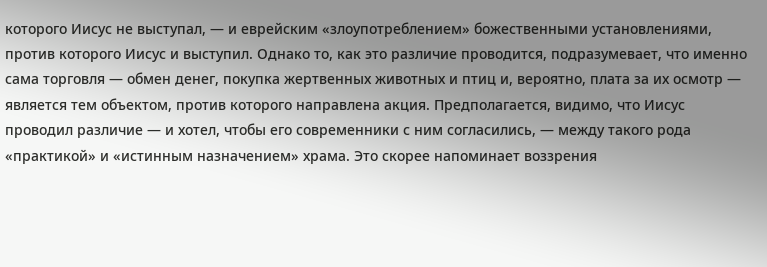которого Иисус не выступал, — и еврейским «злоупотреблением» божественными установлениями, против которого Иисус и выступил. Однако то, как это различие проводится, подразумевает, что именно сама торговля — обмен денег, покупка жертвенных животных и птиц и, вероятно, плата за их осмотр — является тем объектом, против которого направлена акция. Предполагается, видимо, что Иисус проводил различие — и хотел, чтобы его современники с ним согласились, — между такого рода «практикой» и «истинным назначением» храма. Это скорее напоминает воззрения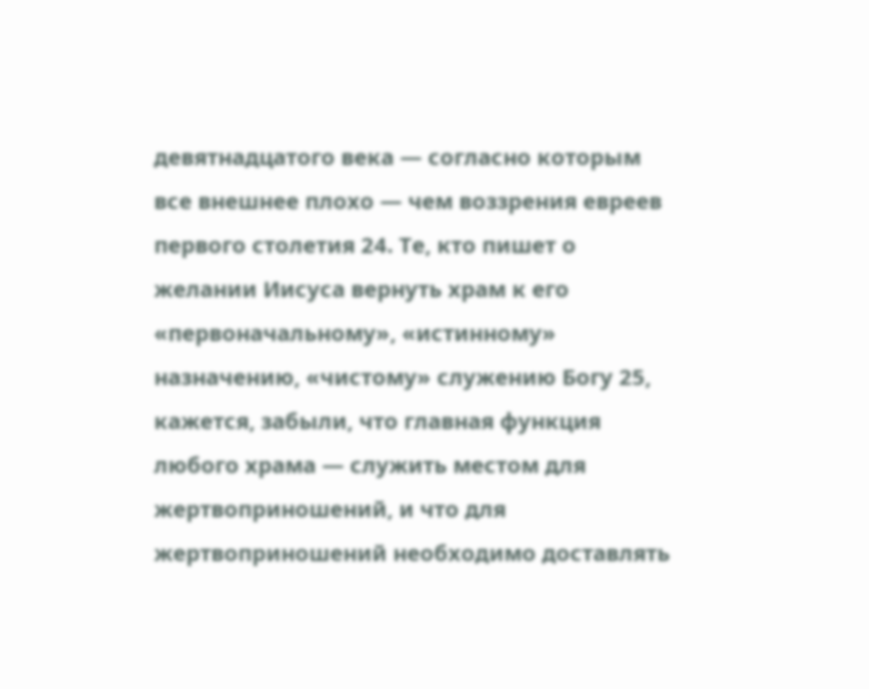девятнадцатого века — согласно которым все внешнее плохо — чем воззрения евреев первого столетия 24. Те, кто пишет о желании Иисуса вернуть храм к его «первоначальному», «истинному» назначению, «чистому» служению Богу 25, кажется, забыли, что главная функция любого храма — служить местом для жертвоприношений, и что для жертвоприношений необходимо доставлять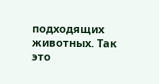подходящих животных. Так это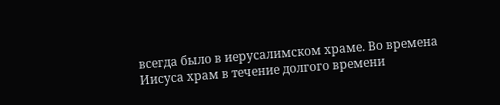всегда было в иерусалимском храме. Во времена Иисуса храм в течение долгого времени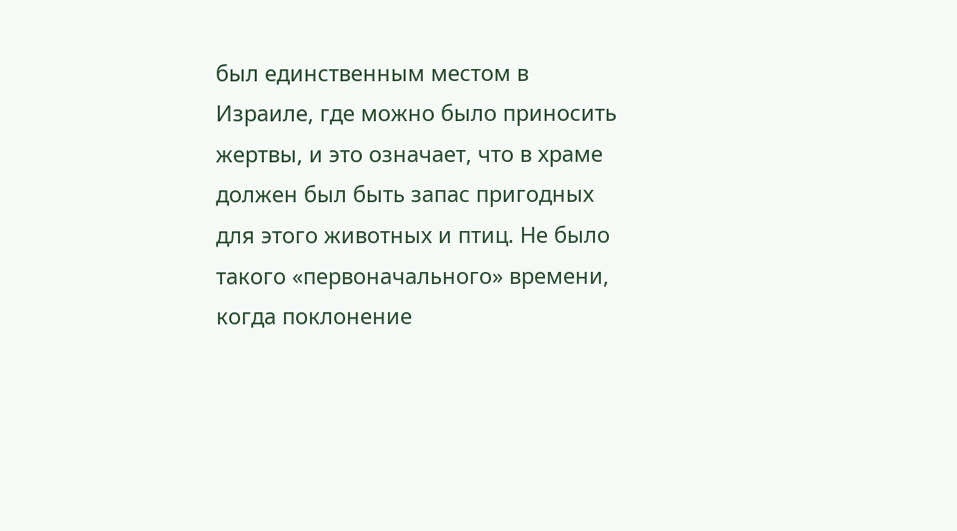был единственным местом в Израиле, где можно было приносить жертвы, и это означает, что в храме должен был быть запас пригодных для этого животных и птиц. Не было такого «первоначального» времени, когда поклонение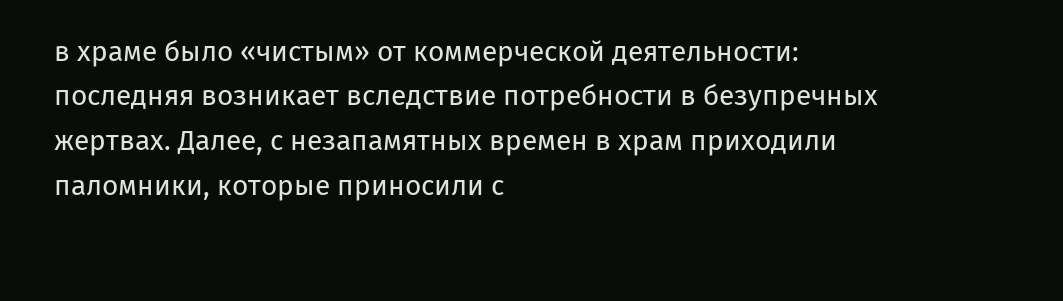в храме было «чистым» от коммерческой деятельности: последняя возникает вследствие потребности в безупречных жертвах. Далее, с незапамятных времен в храм приходили паломники, которые приносили с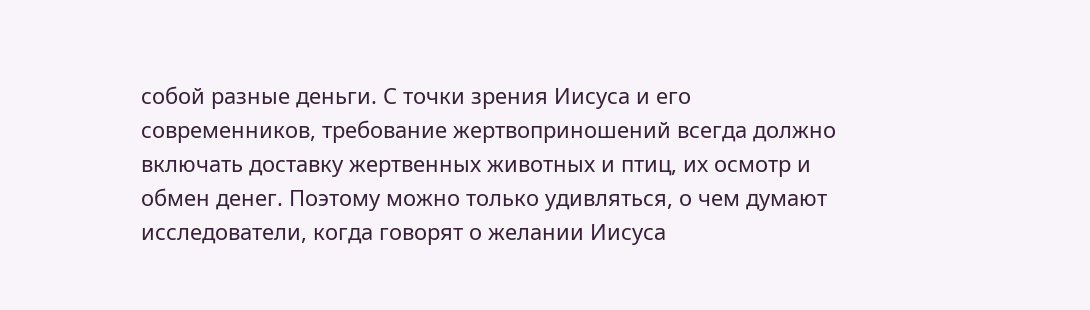собой разные деньги. С точки зрения Иисуса и его современников, требование жертвоприношений всегда должно включать доставку жертвенных животных и птиц, их осмотр и обмен денег. Поэтому можно только удивляться, о чем думают исследователи, когда говорят о желании Иисуса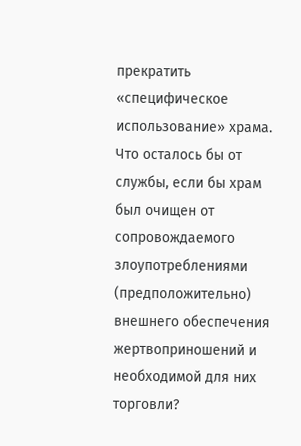прекратить «специфическое использование» храма. Что осталось бы от службы, если бы храм был очищен от сопровождаемого злоупотреблениями (предположительно) внешнего обеспечения жертвоприношений и необходимой для них торговли?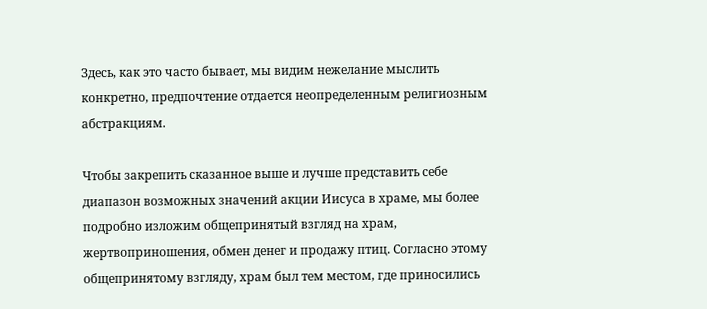Здесь, как это часто бывает, мы видим нежелание мыслить конкретно, предпочтение отдается неопределенным религиозным абстракциям.

Чтобы закрепить сказанное выше и лучше представить себе диапазон возможных значений акции Иисуса в храме, мы более подробно изложим общепринятый взгляд на храм, жертвоприношения, обмен денег и продажу птиц. Согласно этому общепринятому взгляду, храм был тем местом, где приносились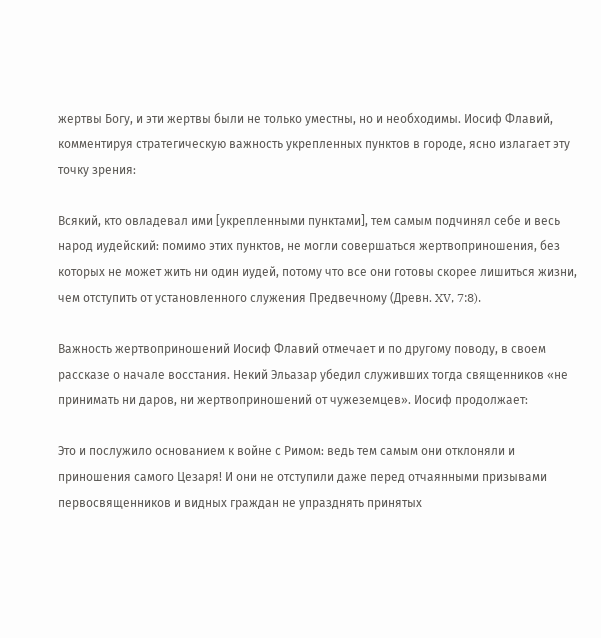жертвы Богу, и эти жертвы были не только уместны, но и необходимы. Иосиф Флавий, комментируя стратегическую важность укрепленных пунктов в городе, ясно излагает эту точку зрения:

Всякий, кто овладевал ими [укрепленными пунктами], тем самым подчинял себе и весь народ иудейский: помимо этих пунктов, не могли совершаться жертвоприношения, без которых не может жить ни один иудей, потому что все они готовы скорее лишиться жизни, чем отступить от установленного служения Предвечному (Древн. XV, 7:8).

Важность жертвоприношений Иосиф Флавий отмечает и по другому поводу, в своем рассказе о начале восстания. Некий Эльазар убедил служивших тогда священников «не принимать ни даров, ни жертвоприношений от чужеземцев». Иосиф продолжает:

Это и послужило основанием к войне с Римом: ведь тем самым они отклоняли и приношения самого Цезаря! И они не отступили даже перед отчаянными призывами первосвященников и видных граждан не упразднять принятых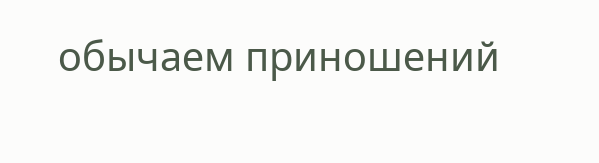обычаем приношений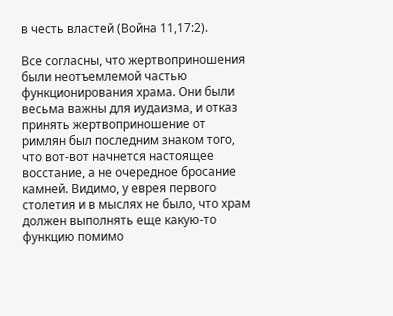в честь властей (Война 11,17:2).

Все согласны, что жертвоприношения были неотъемлемой частью функционирования храма. Они были весьма важны для иудаизма, и отказ принять жертвоприношение от римлян был последним знаком того, что вот-вот начнется настоящее восстание, а не очередное бросание камней. Видимо, у еврея первого столетия и в мыслях не было, что храм должен выполнять еще какую-то функцию помимо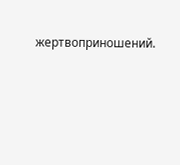жертвоприношений.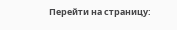Перейти на страницу: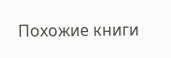Похожие книги